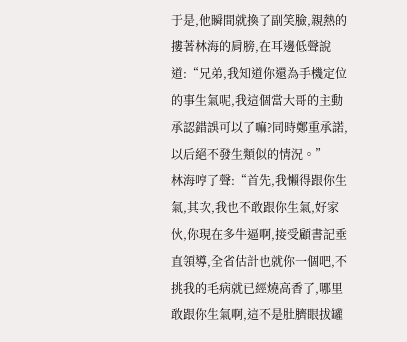于是,他瞬間就換了副笑臉,親熱的摟著林海的肩膀,在耳邊低聲說道:“兄弟,我知道你還為手機定位的事生氣呢,我這個當大哥的主動承認錯誤可以了嘛?同時鄭重承諾,以后絕不發生類似的情況。”
林海哼了聲:“首先,我懶得跟你生氣,其次,我也不敢跟你生氣,好家伙,你現在多牛逼啊,接受顧書記垂直領導,全省估計也就你一個吧,不挑我的毛病就已經燒高香了,哪里敢跟你生氣啊,這不是肚臍眼拔罐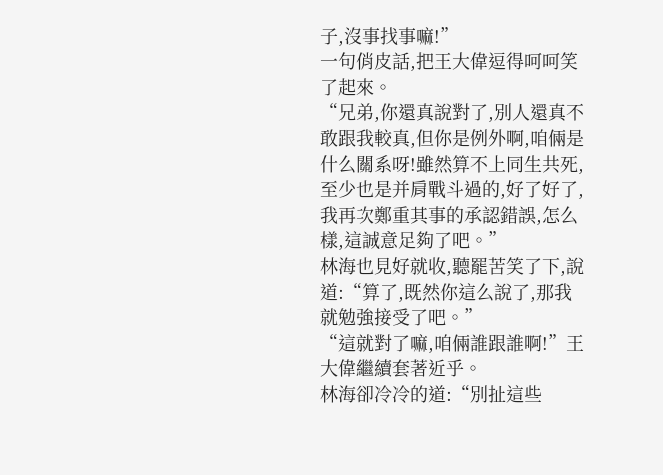子,沒事找事嘛!”
一句俏皮話,把王大偉逗得呵呵笑了起來。
“兄弟,你還真說對了,別人還真不敢跟我較真,但你是例外啊,咱倆是什么關系呀!雖然算不上同生共死,至少也是并肩戰斗過的,好了好了,我再次鄭重其事的承認錯誤,怎么樣,這誠意足夠了吧。”
林海也見好就收,聽罷苦笑了下,說道:“算了,既然你這么說了,那我就勉強接受了吧。”
“這就對了嘛,咱倆誰跟誰啊!”王大偉繼續套著近乎。
林海卻冷冷的道:“別扯這些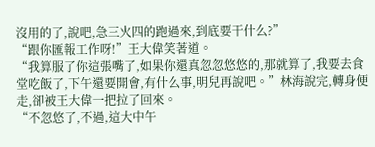沒用的了,說吧,急三火四的跑過來,到底要干什么?”
“跟你匯報工作呀!”王大偉笑著道。
“我算服了你這張嘴了,如果你還真忽忽悠悠的,那就算了,我要去食堂吃飯了,下午還要開會,有什么事,明兒再說吧。”林海說完,轉身便走,卻被王大偉一把拉了回來。
“不忽悠了,不過,這大中午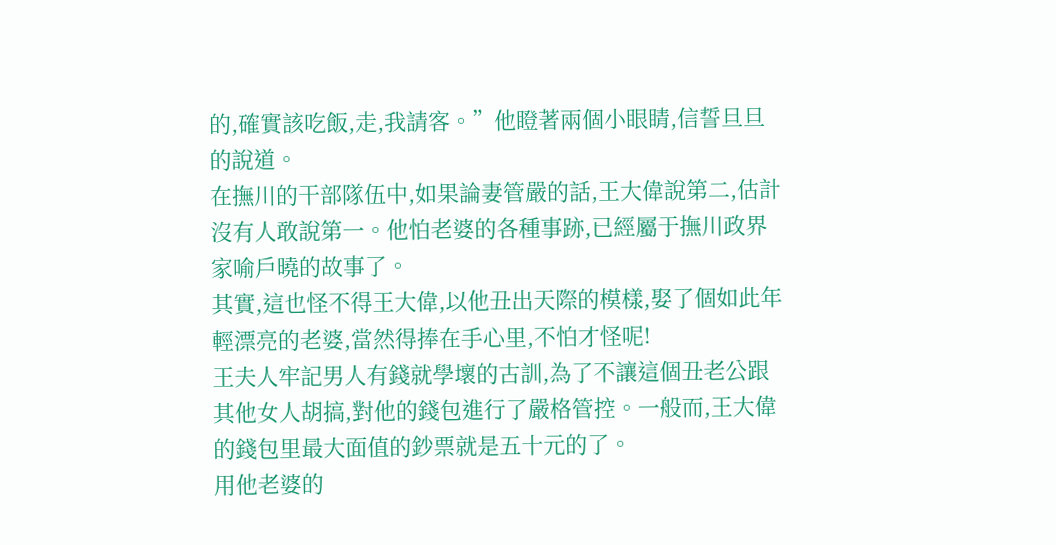的,確實該吃飯,走,我請客。”他瞪著兩個小眼睛,信誓旦旦的說道。
在撫川的干部隊伍中,如果論妻管嚴的話,王大偉說第二,估計沒有人敢說第一。他怕老婆的各種事跡,已經屬于撫川政界家喻戶曉的故事了。
其實,這也怪不得王大偉,以他丑出天際的模樣,娶了個如此年輕漂亮的老婆,當然得捧在手心里,不怕才怪呢!
王夫人牢記男人有錢就學壞的古訓,為了不讓這個丑老公跟其他女人胡搞,對他的錢包進行了嚴格管控。一般而,王大偉的錢包里最大面值的鈔票就是五十元的了。
用他老婆的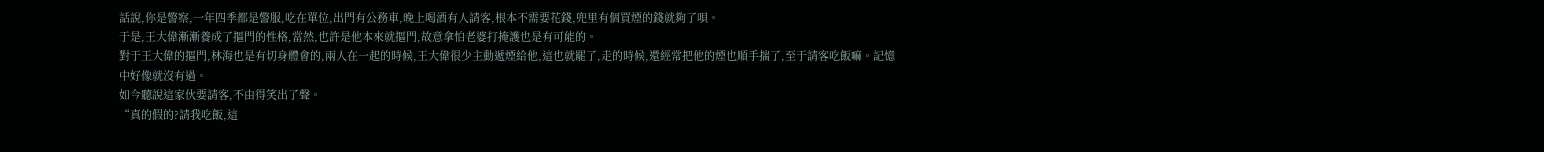話說,你是警察,一年四季都是警服,吃在單位,出門有公務車,晚上喝酒有人請客,根本不需要花錢,兜里有個買煙的錢就夠了唄。
于是,王大偉漸漸養成了摳門的性格,當然,也許是他本來就摳門,故意拿怕老婆打掩護也是有可能的。
對于王大偉的摳門,林海也是有切身體會的,兩人在一起的時候,王大偉很少主動遞煙給他,這也就罷了,走的時候,還經常把他的煙也順手揣了,至于請客吃飯嘛。記憶中好像就沒有過。
如今聽說這家伙要請客,不由得笑出了聲。
“真的假的?請我吃飯,這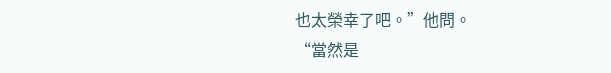也太榮幸了吧。”他問。
“當然是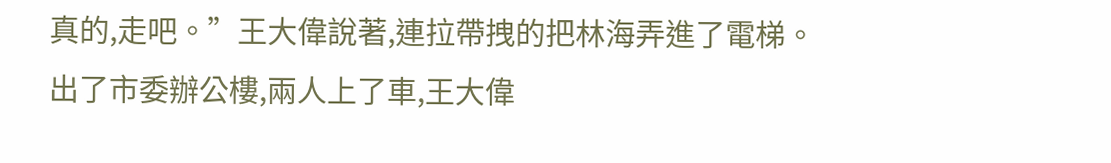真的,走吧。”王大偉說著,連拉帶拽的把林海弄進了電梯。
出了市委辦公樓,兩人上了車,王大偉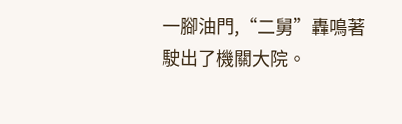一腳油門,“二舅”轟鳴著駛出了機關大院。